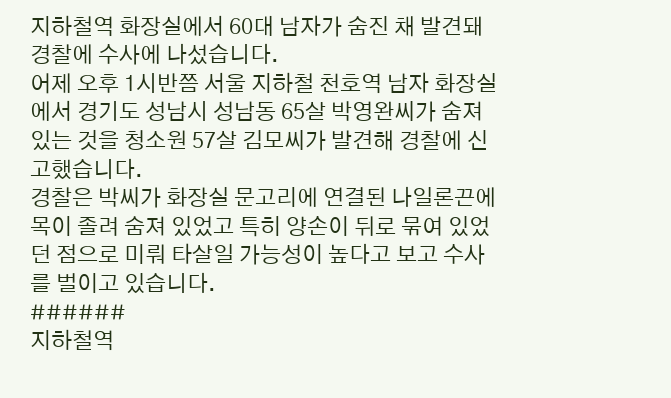지하철역 화장실에서 60대 남자가 숨진 채 발견돼 경찰에 수사에 나섰습니다.
어제 오후 1시반쯤 서울 지하철 천호역 남자 화장실에서 경기도 성남시 성남동 65살 박영완씨가 숨져 있는 것을 청소원 57살 김모씨가 발견해 경찰에 신고했습니다.
경찰은 박씨가 화장실 문고리에 연결된 나일론끈에 목이 졸려 숨져 있었고 특히 양손이 뒤로 묶여 있었던 점으로 미뤄 타살일 가능성이 높다고 보고 수사를 벌이고 있습니다.
######
지하철역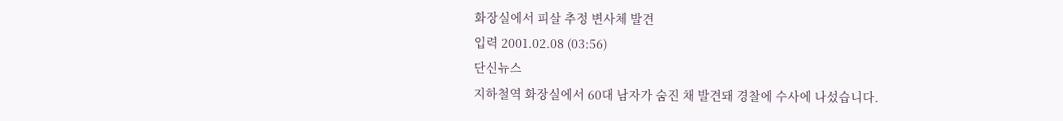화장실에서 피살 추정 변사체 발견
입력 2001.02.08 (03:56)
단신뉴스
지하철역 화장실에서 60대 남자가 숨진 채 발견돼 경찰에 수사에 나섰습니다.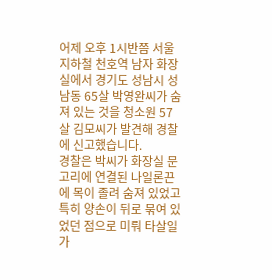어제 오후 1시반쯤 서울 지하철 천호역 남자 화장실에서 경기도 성남시 성남동 65살 박영완씨가 숨져 있는 것을 청소원 57살 김모씨가 발견해 경찰에 신고했습니다.
경찰은 박씨가 화장실 문고리에 연결된 나일론끈에 목이 졸려 숨져 있었고 특히 양손이 뒤로 묶여 있었던 점으로 미뤄 타살일 가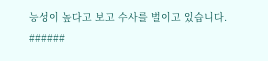능성이 높다고 보고 수사를 벌이고 있습니다.
######